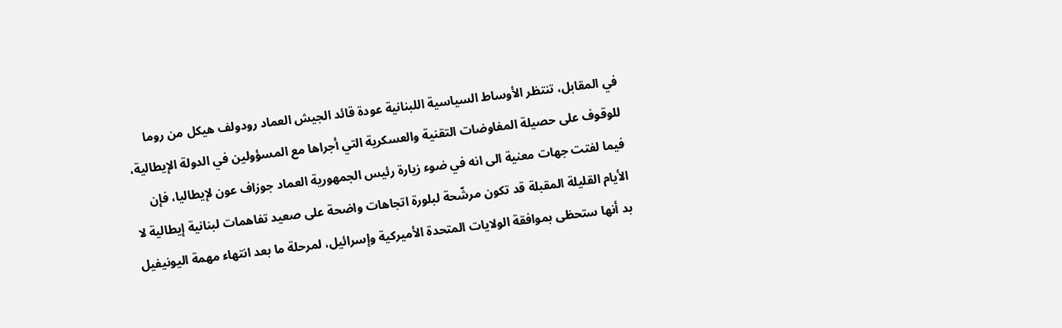في المقابل، تنتظر الأوساط السياسية اللبنانية عودة قائد الجيش العماد رودولف هيكل من روما للوقوف على حصيلة المفاوضات التقنية والعسكرية التي أجراها مع المسؤولين في الدولة الإيطالية، فيما لفتت جهات معنية الى انه في ضوء زيارة رئيس الجمهورية العماد جوزاف عون لإيطاليا، فإن الأيام القليلة المقبلة قد تكون مرشّحة لبلورة اتجاهات واضحة على صعيد تفاهمات لبنانية إيطالية لا بد أنها ستحظى بموافقة الولايات المتحدة الأميركية وإسرائيل، لمرحلة ما بعد انتهاء مهمة اليونيفيل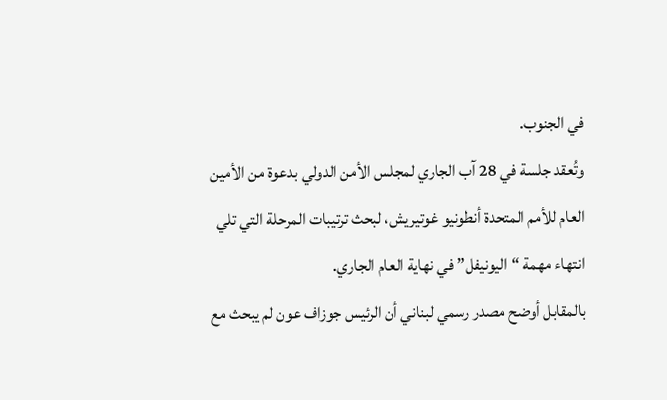في الجنوب.
وتُعقد جلسة في 28 آب الجاري لمجلس الأمن الدولي بدعوة من الأمين العام للأمم المتحدة أنطونيو غوتيريش، لبحث ترتيبات المرحلة التي تلي انتهاء مهمة “اليونيفل” في نهاية العام الجاري.
بالمقابل أوضح مصدر رسمي لبناني أن الرئيس جوزاف عون لم يبحث مع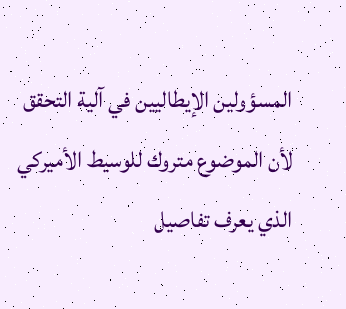المسؤولين الإيطاليين في آلية التحقق لأن الموضوع متروك للوسيط الأميركي الذي يعرف تفاصيل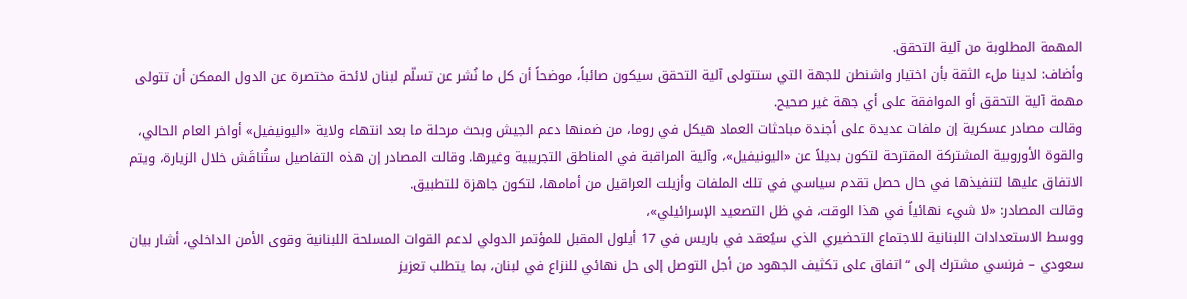المهمة المطلوبة من آلية التحقق.
وأضاف: لدينا ملء الثقة بأن اختيار واشنطن للجهة التي ستتولى آلية التحقق سيكون صائباً، موضحاً أن كل ما نُشر عن تسلّم لبنان لائحة مختصرة عن الدول الممكن أن تتولى مهمة آلية التحقق أو الموافقة على أي جهة غير صحيح.
وقالت مصادر عسكرية إن ملفات عديدة على أجندة مباحثات العماد هيكل في روما، من ضمنها دعم الجيش وبحث مرحلة ما بعد انتهاء ولاية «اليونيفيل» أواخر العام الحالي، والقوة الأوروبية المشتركة المقترحة لتكون بديلاً عن «اليونيفيل»، وآلية المراقبة في المناطق التجريبية وغيرها. وقالت المصادر إن هذه التفاصيل ستُناقَش خلال الزيارة، ويتم الاتفاق عليها لتنفيذها في حال حصل تقدم سياسي في تلك الملفات وأزيلت العراقيل من أمامها، لتكون جاهزة للتطبيق.
وقالت المصادر: «لا شيء نهائياً في هذا الوقت، في ظل التصعيد الإسرائيلي»،
ووسط الاستعدادات اللبنانية للاجتماع التحضيري الذي سيُعقد في باريس في 17 أيلول المقبل للمؤتمر الدولي لدعم القوات المسلحة اللبنانية وقوى الأمن الداخلي، أشار بيان سعودي – فرنسي مشترك إلى “اتفاق على تكثيف الجهود من أجل التوصل إلى حل نهائي للنزاع في لبنان، بما يتطلب تعزيز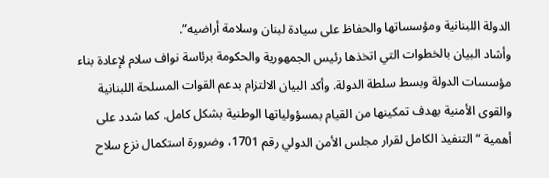الدولة اللبنانية ومؤسساتها والحفاظ على سيادة لبنان وسلامة أراضيه”.
وأشاد البيان بالخطوات التي اتخذها رئيس الجمهورية والحكومة برئاسة نواف سلام لإعادة بناء مؤسسات الدولة وبسط سلطة الدولة. وأكد البيان الالتزام بدعم القوات المسلحة اللبنانية والقوى الأمنية بهدف تمكينها من القيام بمسؤولياتها الوطنية بشكل كامل. كما شدد على أهمية “التنفيذ الكامل لقرار مجلس الأمن الدولي رقم 1701، وضرورة استكمال نزع سلاح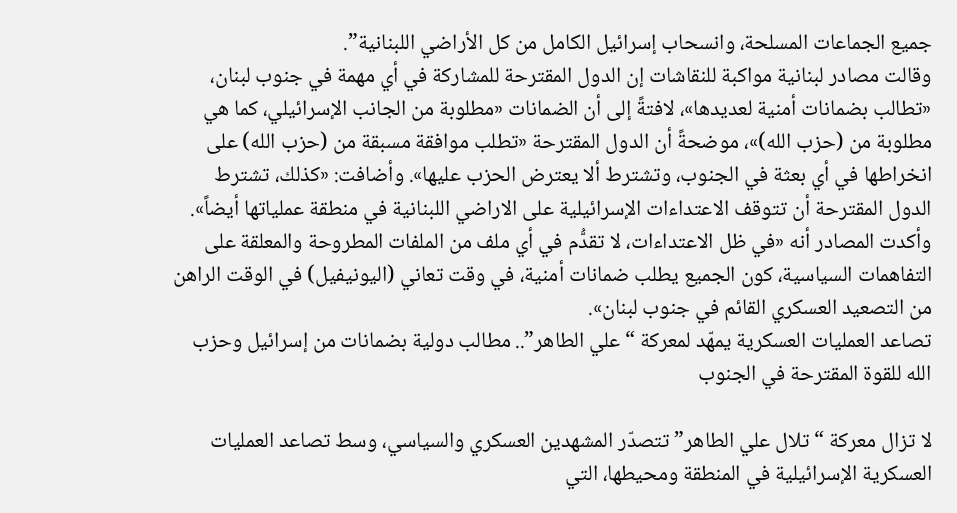جميع الجماعات المسلحة، وانسحاب إسرائيل الكامل من كل الأراضي اللبنانية”.
وقالت مصادر لبنانية مواكبة للنقاشات إن الدول المقترحة للمشاركة في أي مهمة في جنوب لبنان، «تطالب بضمانات أمنية لعديدها»، لافتةً إلى أن الضمانات «مطلوبة من الجانب الإسرائيلي، كما هي مطلوبة من (حزب الله)»، موضحةً أن الدول المقترحة «تطلب موافقة مسبقة من (حزب الله) على انخراطها في أي بعثة في الجنوب، وتشترط ألا يعترض الحزب عليها». وأضافت: «كذلك، تشترط الدول المقترحة أن تتوقف الاعتداءات الإسرائيلية على الاراضي اللبنانية في منطقة عملياتها أيضاً».
وأكدت المصادر أنه «في ظل الاعتداءات، لا تقدُّم في أي ملف من الملفات المطروحة والمعلقة على التفاهمات السياسية، كون الجميع يطلب ضمانات أمنية، في وقت تعاني (اليونيفيل) في الوقت الراهن من التصعيد العسكري القائم في جنوب لبنان».
تصاعد العمليات العسكرية يمهّد لمعركة “علي الطاهر”.. مطالب دولية بضمانات من إسرائيل وحزب الله للقوة المقترحة في الجنوب

لا تزال معركة “تلال علي الطاهر” تتصدّر المشهدين العسكري والسياسي، وسط تصاعد العمليات العسكرية الإسرائيلية في المنطقة ومحيطها، التي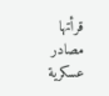قرأتها مصادر عسكرية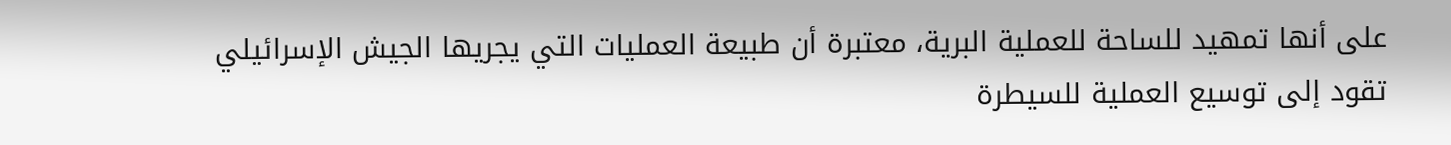على أنها تمهيد للساحة للعملية البرية، معتبرة أن طبيعة العمليات التي يجريها الجيش الإسرائيلي تقود إلى توسيع العملية للسيطرة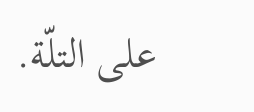على التلّة.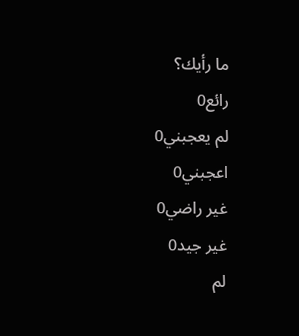ما رأيك؟
رائع0
لم يعجبني0
اعجبني0
غير راضي0
غير جيد0
لم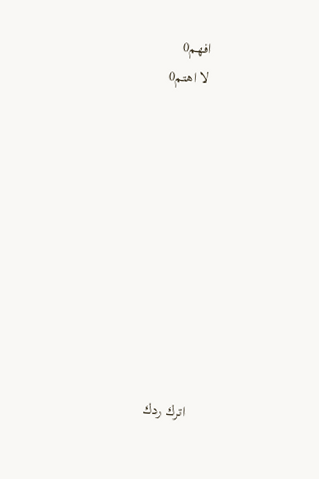افهم0
لا اهتم0










اترك ردك